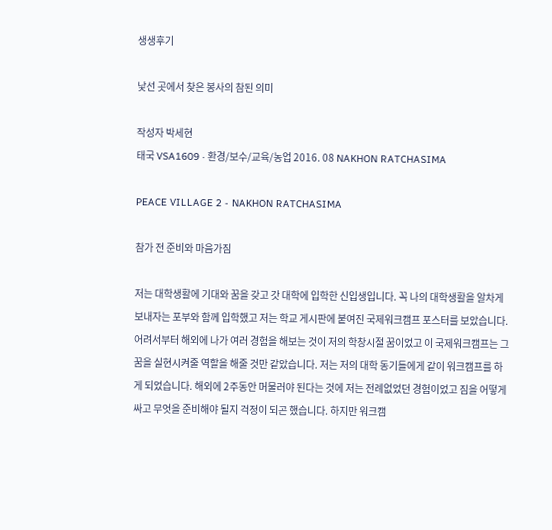생생후기

낯선 곳에서 찾은 봉사의 참된 의미

작성자 박세현
태국 VSA1609 · 환경/보수/교육/농업 2016. 08 NAKHON RATCHASIMA

PEACE VILLAGE 2 - NAKHON RATCHASIMA

참가 전 준비와 마음가짐

저는 대학생활에 기대와 꿈을 갖고 갓 대학에 입학한 신입생입니다. 꼭 나의 대학생활을 알차게 보내자는 포부와 함께 입학했고 저는 학교 게시판에 붙여진 국제워크캠프 포스터를 보았습니다. 어려서부터 해외에 나가 여러 경험을 해보는 것이 저의 학창시절 꿈이었고 이 국제워크캠프는 그 꿈을 실현시켜줄 역할을 해줄 것만 같았습니다. 저는 저의 대학 동기들에게 같이 워크캠프를 하게 되었습니다. 해외에 2주동안 머물러야 된다는 것에 저는 전례없었던 경험이었고 짐을 어떻게 싸고 무엇을 준비해야 될지 걱정이 되곤 했습니다. 하지만 워크캠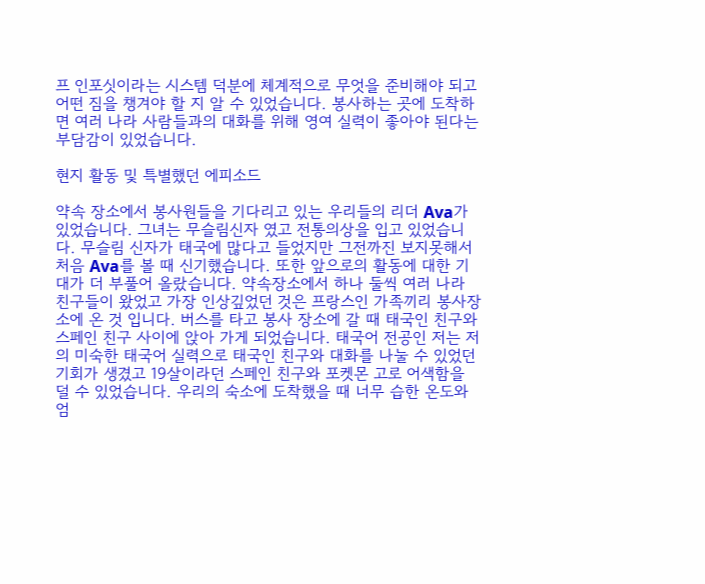프 인포싯이라는 시스템 덕분에 체계적으로 무엇을 준비해야 되고 어떤 짐을 챙겨야 할 지 알 수 있었습니다. 봉사하는 곳에 도착하면 여러 나라 사람들과의 대화를 위해 영여 실력이 좋아야 된다는 부담감이 있었습니다.

현지 활동 및 특별했던 에피소드

약속 장소에서 봉사원들을 기다리고 있는 우리들의 리더 Ava가 있었습니다. 그녀는 무슬림신자 였고 전통의상을 입고 있었습니다. 무슬림 신자가 태국에 많다고 들었지만 그전까진 보지못해서 처음 Ava를 볼 때 신기했습니다. 또한 앞으로의 활동에 대한 기대가 더 부풀어 올랐습니다. 약속장소에서 하나 둘씩 여러 나라 친구들이 왔었고 가장 인상깊었던 것은 프랑스인 가족끼리 봉사장소에 온 것 입니다. 버스를 타고 봉사 장소에 갈 때 태국인 친구와 스페인 친구 사이에 앉아 가게 되었습니다. 태국어 전공인 저는 저의 미숙한 태국어 실력으로 태국인 친구와 대화를 나눌 수 있었던 기회가 생겼고 19살이라던 스페인 친구와 포켓몬 고로 어색함을 덜 수 있었습니다. 우리의 숙소에 도착했을 때 너무 습한 온도와 엄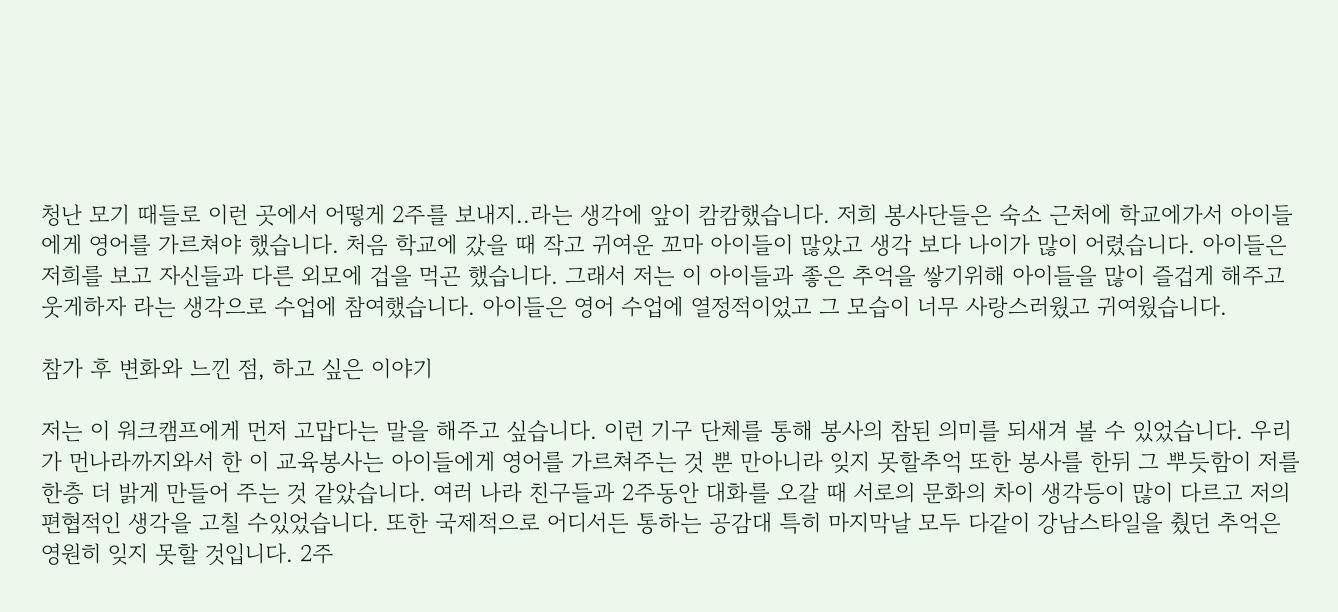청난 모기 때들로 이런 곳에서 어떻게 2주를 보내지..라는 생각에 앞이 캄캄했습니다. 저희 봉사단들은 숙소 근처에 학교에가서 아이들에게 영어를 가르쳐야 했습니다. 처음 학교에 갔을 때 작고 귀여운 꼬마 아이들이 많았고 생각 보다 나이가 많이 어렸습니다. 아이들은 저희를 보고 자신들과 다른 외모에 겁을 먹곤 했습니다. 그래서 저는 이 아이들과 좋은 추억을 쌓기위해 아이들을 많이 즐겁게 해주고 웃게하자 라는 생각으로 수업에 참여했습니다. 아이들은 영어 수업에 열정적이었고 그 모습이 너무 사랑스러웠고 귀여웠습니다.

참가 후 변화와 느낀 점, 하고 싶은 이야기

저는 이 워크캠프에게 먼저 고맙다는 말을 해주고 싶습니다. 이런 기구 단체를 통해 봉사의 참된 의미를 되새겨 볼 수 있었습니다. 우리가 먼나라까지와서 한 이 교육봉사는 아이들에게 영어를 가르쳐주는 것 뿐 만아니라 잊지 못할추억 또한 봉사를 한뒤 그 뿌듯함이 저를 한층 더 밝게 만들어 주는 것 같았습니다. 여러 나라 친구들과 2주동안 대화를 오갈 때 서로의 문화의 차이 생각등이 많이 다르고 저의 편협적인 생각을 고칠 수있었습니다. 또한 국제적으로 어디서든 통하는 공감대 특히 마지막날 모두 다같이 강남스타일을 췄던 추억은 영원히 잊지 못할 것입니다. 2주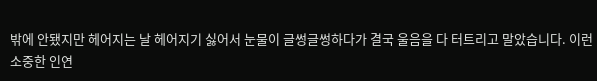밖에 안됐지만 헤어지는 날 헤어지기 싫어서 눈물이 글썽글썽하다가 결국 울음을 다 터트리고 말았습니다. 이런 소중한 인연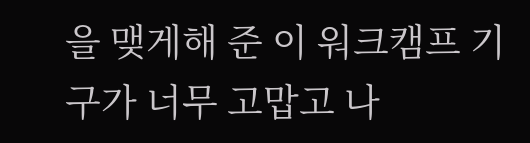을 맺게해 준 이 워크캠프 기구가 너무 고맙고 나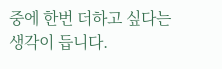중에 한번 더하고 싶다는 생각이 듭니다.